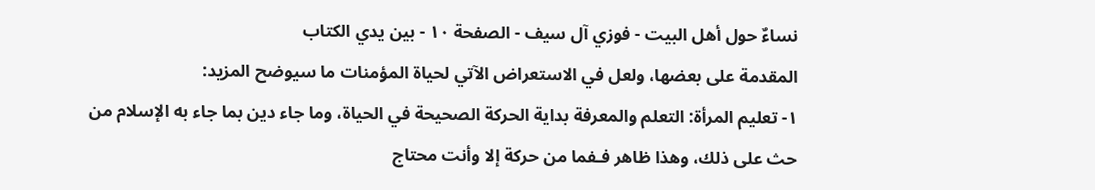نساءٌ حول أهل البيت - فوزي آل سيف - الصفحة ١٠ - بين يدي الكتاب
المقدمة على بعضها، ولعل في الاستعراض الآتي لحياة المؤمنات ما سيوضح المزيد:
١- تعليم المرأة: التعلم والمعرفة بداية الحركة الصحيحة في الحياة، وما جاء دين بما جاء به الإسلام من حث على ذلك، وهذا ظاهر فـفما من حركة إلا وأنت محتاج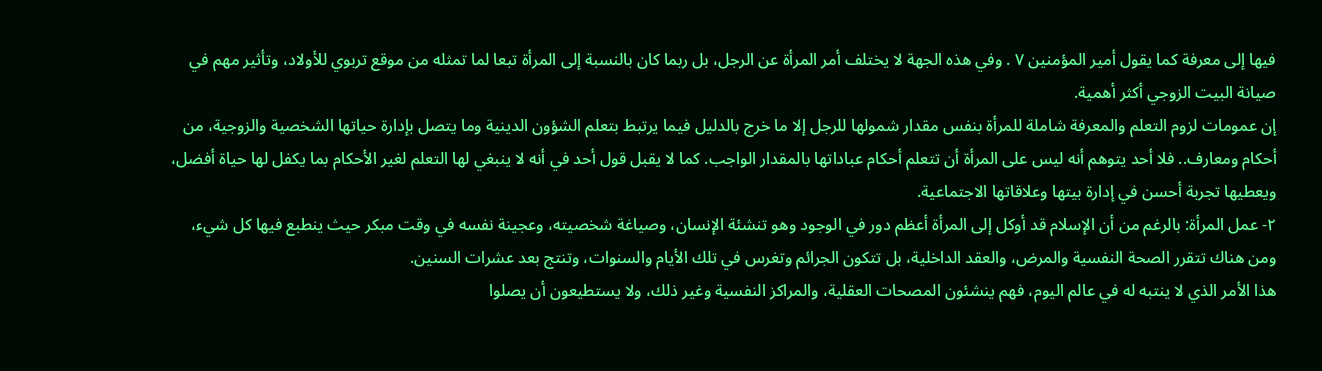فيها إلى معرفة كما يقول أمير المؤمنين ٧ . وفي هذه الجهة لا يختلف أمر المرأة عن الرجل، بل ربما كان بالنسبة إلى المرأة تبعا لما تمثله من موقع تربوي للأولاد، وتأثير مهم في صيانة البيت الزوجي أكثر أهمية.
إن عمومات لزوم التعلم والمعرفة شاملة للمرأة بنفس مقدار شمولها للرجل إلا ما خرج بالدليل فيما يرتبط بتعلم الشؤون الدينية وما يتصل بإدارة حياتها الشخصية والزوجية، من أحكام ومعارف.. فلا أحد يتوهم أنه ليس على المرأة أن تتعلم أحكام عباداتها بالمقدار الواجب. كما لا يقبل قول أحد في أنه لا ينبغي لها التعلم لغير الأحكام بما يكفل لها حياة أفضل، ويعطيها تجربة أحسن في إدارة بيتها وعلاقاتها الاجتماعية.
٢- عمل المرأة: بالرغم من أن الإسلام قد أوكل إلى المرأة أعظم دور في الوجود وهو تنشئة الإنسان، وصياغة شخصيته، وعجينة نفسه في وقت مبكر حيث ينطبع فيها كل شيء، ومن هناك تتقرر الصحة النفسية والمرض، والعقد الداخلية، بل تتكون الجرائم وتغرس في تلك الأيام والسنوات، وتنتج بعد عشرات السنين.
هذا الأمر الذي لا ينتبه له في عالم اليوم، فهم ينشئون المصحات العقلية، والمراكز النفسية وغير ذلك، ولا يستطيعون أن يصلوا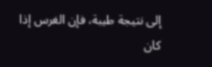إلى نتيجة طيبة، فإن الغرس إذا كان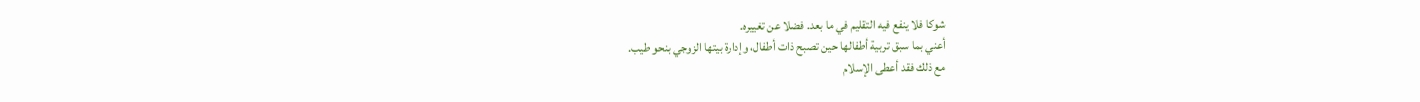شوكا فلا ينفع فيه التقليم في ما بعد. فضلا عن تغييره.
أعني بما سبق تربية أطفالها حين تصبح ذات أطفال، وإدارة بيتها الزوجي بنحو طيب.
مع ذلك فقد أعطى الإسلام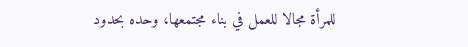للمرأة مجالا للعمل في بناء مجتمعها، وحده بحدود